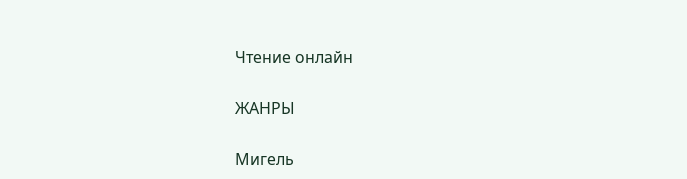Чтение онлайн

ЖАНРЫ

Мигель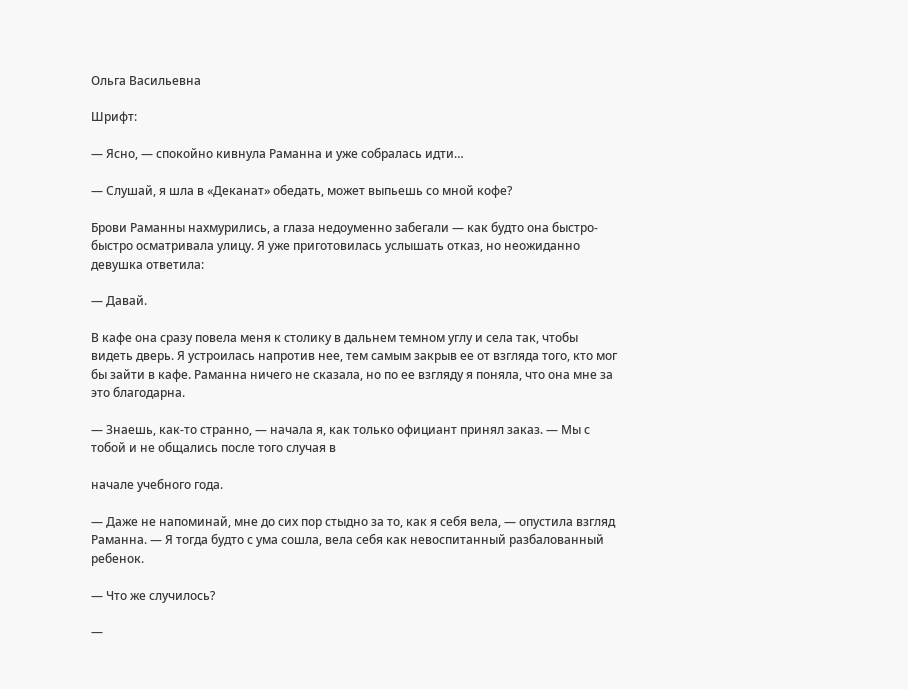Ольга Васильевна

Шрифт:

— Ясно, — спокойно кивнула Раманна и уже собралась идти…

— Слушай, я шла в «Деканат» обедать, может выпьешь со мной кофе?

Брови Раманны нахмурились, а глаза недоуменно забегали — как будто она быстро-быстро осматривала улицу. Я уже приготовилась услышать отказ, но неожиданно девушка ответила:

— Давай.

В кафе она сразу повела меня к столику в дальнем темном углу и села так, чтобы видеть дверь. Я устроилась напротив нее, тем самым закрыв ее от взгляда того, кто мог бы зайти в кафе. Раманна ничего не сказала, но по ее взгляду я поняла, что она мне за это благодарна.

— Знаешь, как-то странно, — начала я, как только официант принял заказ. — Мы с тобой и не общались после того случая в

начале учебного года.

— Даже не напоминай, мне до сих пор стыдно за то, как я себя вела, — опустила взгляд Раманна. — Я тогда будто с ума сошла, вела себя как невоспитанный разбалованный ребенок.

— Что же случилось?

—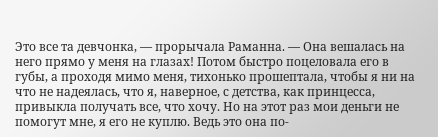Это все та девчонка, — прорычала Раманна. — Она вешалась на него прямо у меня на глазах! Потом быстро поцеловала его в губы, а проходя мимо меня, тихонько прошептала, чтобы я ни на что не надеялась, что я, наверное, с детства, как принцесса, привыкла получать все, что хочу. Но на этот раз мои деньги не помогут мне, я его не куплю. Ведь это она по-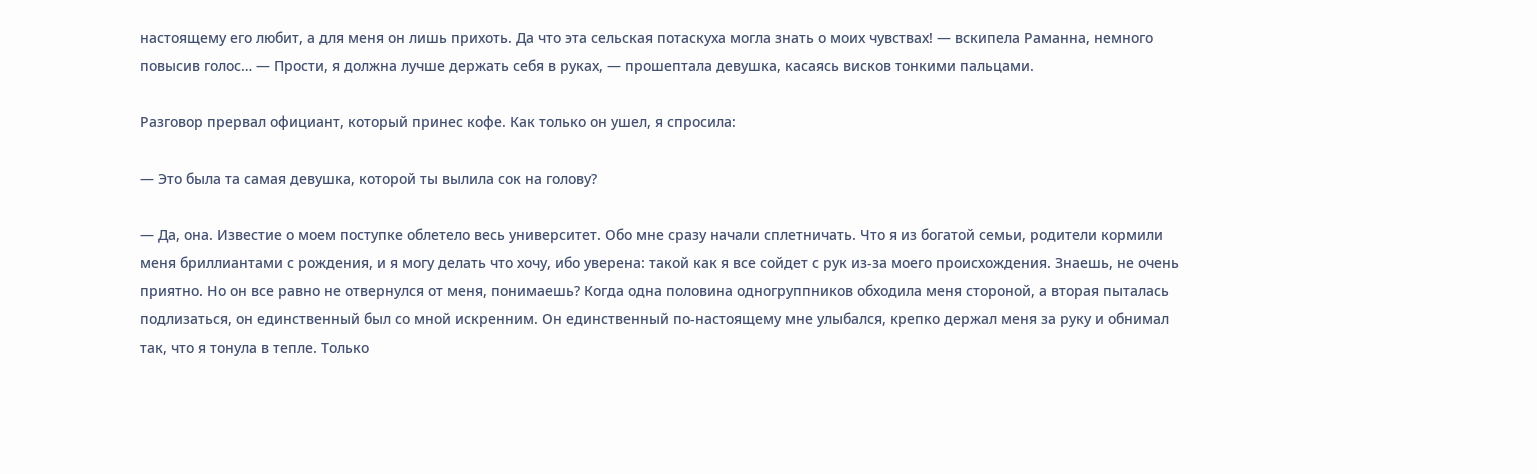настоящему его любит, а для меня он лишь прихоть. Да что эта сельская потаскуха могла знать о моих чувствах! — вскипела Раманна, немного повысив голос… — Прости, я должна лучше держать себя в руках, — прошептала девушка, касаясь висков тонкими пальцами.

Разговор прервал официант, который принес кофе. Как только он ушел, я спросила:

— Это была та самая девушка, которой ты вылила сок на голову?

— Да, она. Известие о моем поступке облетело весь университет. Обо мне сразу начали сплетничать. Что я из богатой семьи, родители кормили меня бриллиантами с рождения, и я могу делать что хочу, ибо уверена: такой как я все сойдет с рук из-за моего происхождения. Знаешь, не очень приятно. Но он все равно не отвернулся от меня, понимаешь? Когда одна половина одногруппников обходила меня стороной, а вторая пыталась подлизаться, он единственный был со мной искренним. Он единственный по-настоящему мне улыбался, крепко держал меня за руку и обнимал так, что я тонула в тепле. Только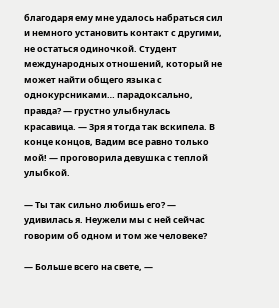благодаря ему мне удалось набраться сил и немного установить контакт с другими, не остаться одиночкой. Студент международных отношений, который не может найти общего языка с однокурсниками… парадоксально, правда? — грустно улыбнулась красавица. — Зря я тогда так вскипела. В конце концов, Вадим все равно только мой! — проговорила девушка с теплой улыбкой.

— Ты так сильно любишь его? — удивилась я. Неужели мы с ней сейчас говорим об одном и том же человеке?

— Больше всего на свете, —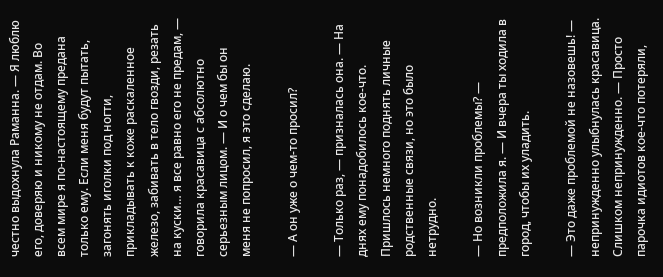честно выдохнула Раманна. — Я люблю его, доверяю и никому не отдам. Во всем мире я по-настоящему предана только ему. Если меня будут пытать, загонять иголки под ногти, прикладывать к коже раскаленное железо, забивать в тело гвозди, резать на куски… я все равно его не предам, — говорила красавица с абсолютно серьезным лицом. — И о чем бы он меня не попросил, я это сделаю.

— А он уже о чем-то просил?

— Только раз, — призналась она. — На днях ему понадобилось кое-что. Пришлось немного поднять личные родственные связи, но это было нетрудно.

— Но возникли проблемы? — предположила я. — И вчера ты ходила в город, чтобы их уладить.

— Это даже проблемой не назовешь! — непринужденно улыбнулась красавица. Слишком непринужденно. — Просто парочка идиотов кое-что потеряли,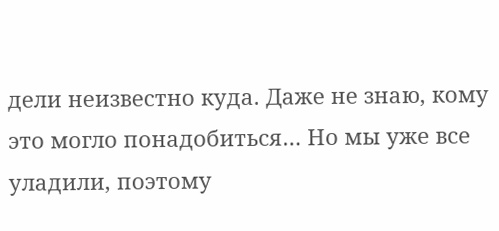дели неизвестно куда. Даже не знаю, кому это могло понадобиться… Но мы уже все уладили, поэтому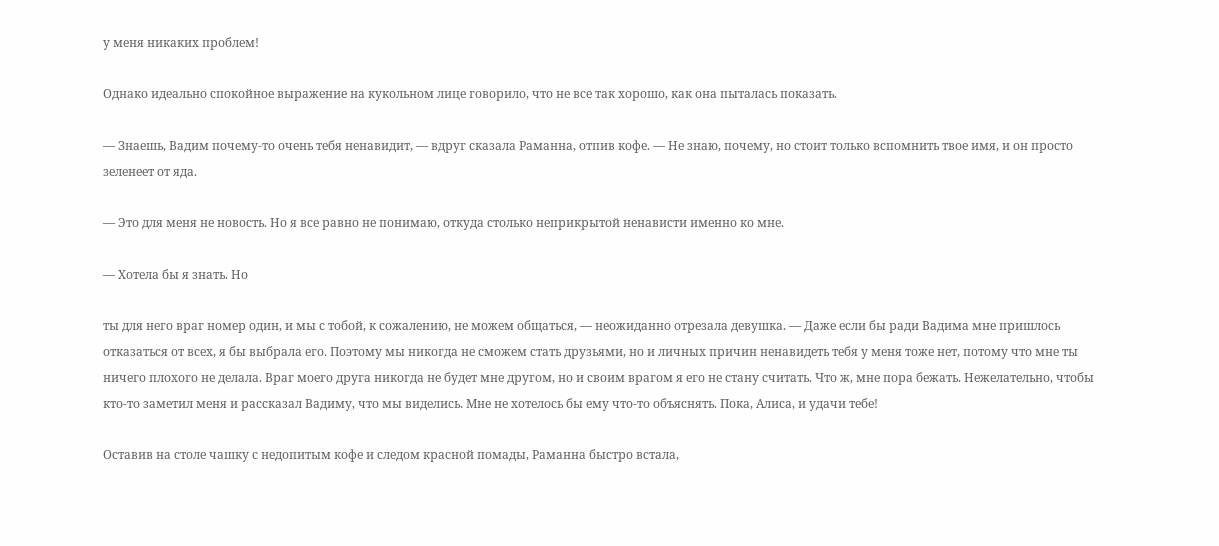у меня никаких проблем!

Однако идеально спокойное выражение на кукольном лице говорило, что не все так хорошо, как она пыталась показать.

— Знаешь, Вадим почему-то очень тебя ненавидит, — вдруг сказала Раманна, отпив кофе. — Не знаю, почему, но стоит только вспомнить твое имя, и он просто зеленеет от яда.

— Это для меня не новость. Но я все равно не понимаю, откуда столько неприкрытой ненависти именно ко мне.

— Хотела бы я знать. Но

ты для него враг номер один, и мы с тобой, к сожалению, не можем общаться, — неожиданно отрезала девушка. — Даже если бы ради Вадима мне пришлось отказаться от всех, я бы выбрала его. Поэтому мы никогда не сможем стать друзьями, но и личных причин ненавидеть тебя у меня тоже нет, потому что мне ты ничего плохого не делала. Враг моего друга никогда не будет мне другом, но и своим врагом я его не стану считать. Что ж, мне пора бежать. Нежелательно, чтобы кто-то заметил меня и рассказал Вадиму, что мы виделись. Мне не хотелось бы ему что-то объяснять. Пока, Алиса, и удачи тебе!

Оставив на столе чашку с недопитым кофе и следом красной помады, Раманна быстро встала,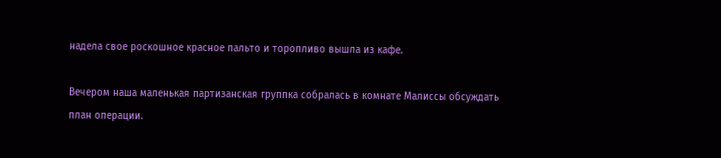надела свое роскошное красное пальто и торопливо вышла из кафе.

Вечером наша маленькая партизанская группка собралась в комнате Малиссы обсуждать план операции.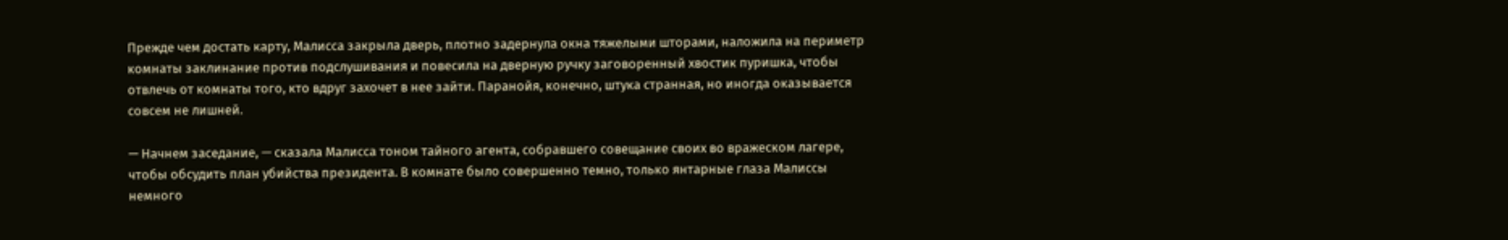Прежде чем достать карту, Малисса закрыла дверь, плотно задернула окна тяжелыми шторами, наложила на периметр комнаты заклинание против подслушивания и повесила на дверную ручку заговоренный хвостик пуришка, чтобы отвлечь от комнаты того, кто вдруг захочет в нее зайти. Паранойя, конечно, штука странная, но иногда оказывается совсем не лишней.

— Начнем заседание, — сказала Малисса тоном тайного агента, собравшего совещание своих во вражеском лагере, чтобы обсудить план убийства президента. В комнате было совершенно темно, только янтарные глаза Малиссы немного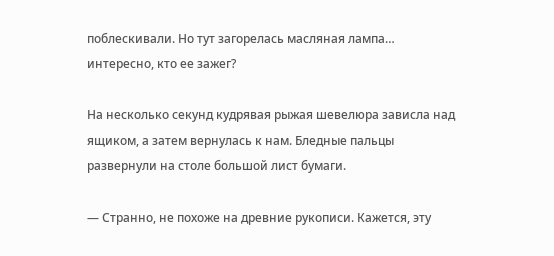поблескивали. Но тут загорелась масляная лампа… интересно, кто ее зажег?

На несколько секунд кудрявая рыжая шевелюра зависла над ящиком, а затем вернулась к нам. Бледные пальцы развернули на столе большой лист бумаги.

— Странно, не похоже на древние рукописи. Кажется, эту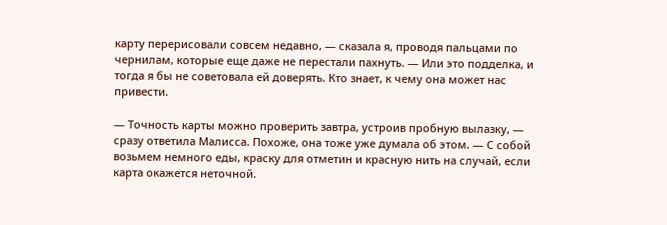карту перерисовали совсем недавно, — сказала я, проводя пальцами по чернилам, которые еще даже не перестали пахнуть. — Или это подделка, и тогда я бы не советовала ей доверять. Кто знает, к чему она может нас привести.

— Точность карты можно проверить завтра, устроив пробную вылазку, — сразу ответила Малисса. Похоже, она тоже уже думала об этом. — С собой возьмем немного еды, краску для отметин и красную нить на случай, если карта окажется неточной.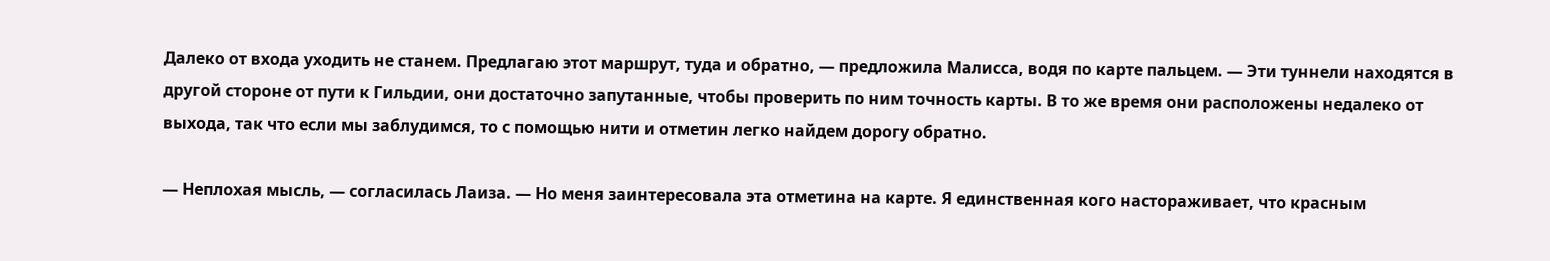Далеко от входа уходить не станем. Предлагаю этот маршрут, туда и обратно, — предложила Малисса, водя по карте пальцем. — Эти туннели находятся в другой стороне от пути к Гильдии, они достаточно запутанные, чтобы проверить по ним точность карты. В то же время они расположены недалеко от выхода, так что если мы заблудимся, то с помощью нити и отметин легко найдем дорогу обратно.

— Неплохая мысль, — согласилась Лаиза. — Но меня заинтересовала эта отметина на карте. Я единственная кого настораживает, что красным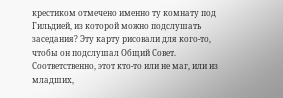крестиком отмечено именно ту комнату под Гильдией, из которой можно подслушать заседания? Эту карту рисовали для кого-то, чтобы он подслушал Общий Совет. Соответственно, этот кто-то или не маг, или из младших,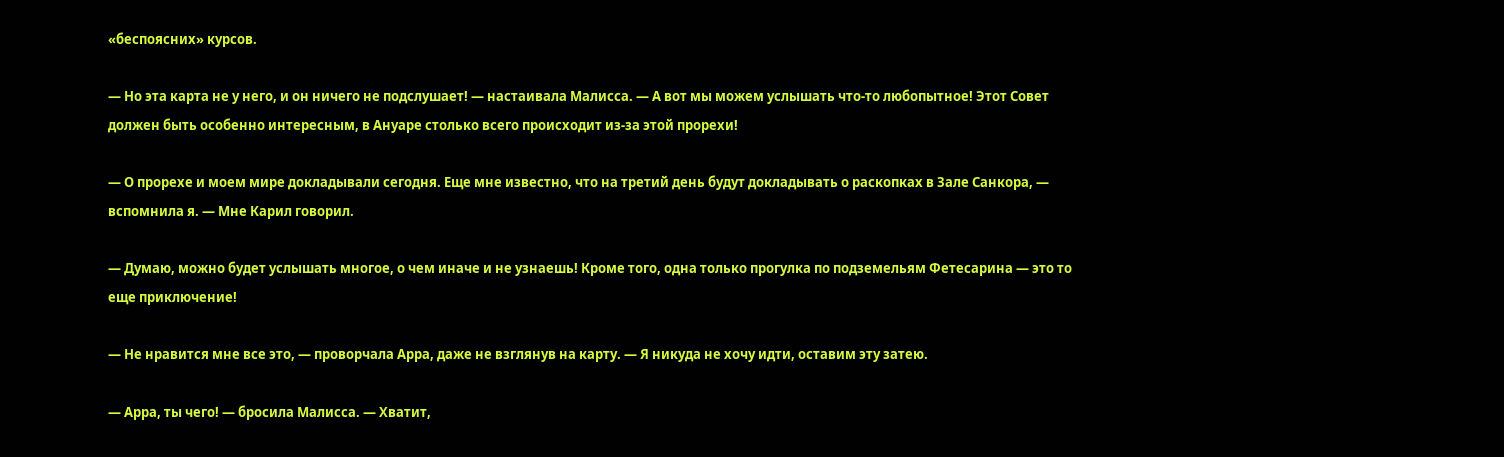«беспоясних» курсов.

— Но эта карта не у него, и он ничего не подслушает! — настаивала Малисса. — А вот мы можем услышать что-то любопытное! Этот Совет должен быть особенно интересным, в Ануаре столько всего происходит из-за этой прорехи!

— О прорехе и моем мире докладывали сегодня. Еще мне известно, что на третий день будут докладывать о раскопках в Зале Санкора, — вспомнила я. — Мне Карил говорил.

— Думаю, можно будет услышать многое, о чем иначе и не узнаешь! Кроме того, одна только прогулка по подземельям Фетесарина — это то еще приключение!

— Не нравится мне все это, — проворчала Арра, даже не взглянув на карту. — Я никуда не хочу идти, оставим эту затею.

— Арра, ты чего! — бросила Малисса. — Хватит,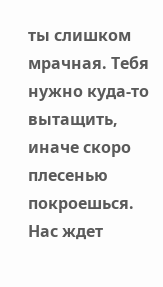ты слишком мрачная. Тебя нужно куда-то вытащить, иначе скоро плесенью покроешься. Нас ждет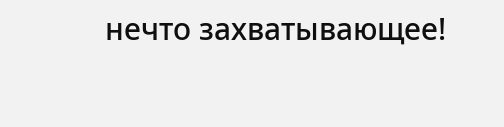нечто захватывающее!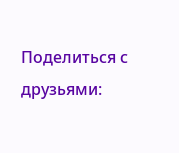Поделиться с друзьями: